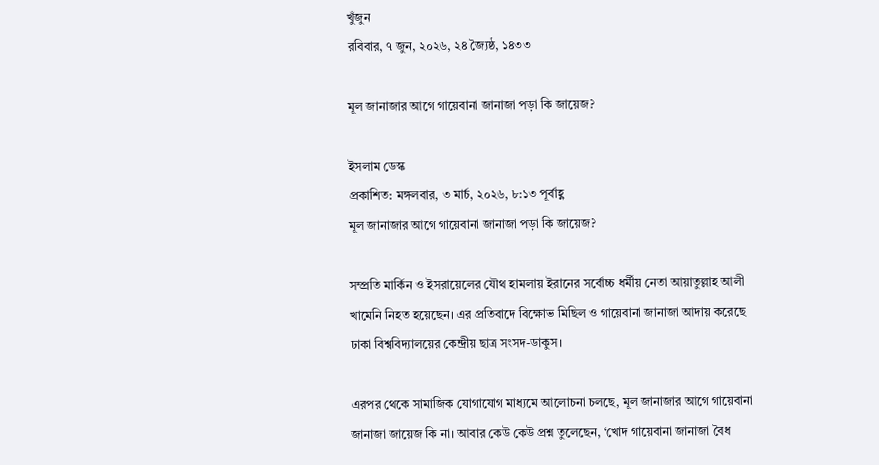খুঁজুন
রবিবার, ৭ জুন, ২০২৬, ২৪ জ্যৈষ্ঠ, ১৪৩৩

মূল জানাজার আগে গায়েবানা জানাজা পড়া কি জায়েজ?

ইসলাম ডেস্ক
প্রকাশিত: মঙ্গলবার, ৩ মার্চ, ২০২৬, ৮:১৩ পূর্বাহ্ণ
মূল জানাজার আগে গায়েবানা জানাজা পড়া কি জায়েজ?

সম্প্রতি মার্কিন ও ইসরায়েলের যৌথ হামলায় ইরানের সর্বোচ্চ ধর্মীয় নেতা আয়াতুল্লাহ আলী খামেনি নিহত হয়েছেন। এর প্রতিবাদে বিক্ষোভ মিছিল ও গায়েবানা জানাজা আদায় করেছে ঢাকা বিশ্ববিদ্যালয়ের কেন্দ্রীয় ছাত্র সংসদ-ডাকুস।

এরপর থেকে সামাজিক যোগাযোগ মাধ্যমে আলোচনা চলছে, মূল জানাজার আগে গায়েবানা জানাজা জায়েজ কি না। আবার কেউ কেউ প্রশ্ন তুলেছেন, ‘খোদ গায়েবানা জানাজা বৈধ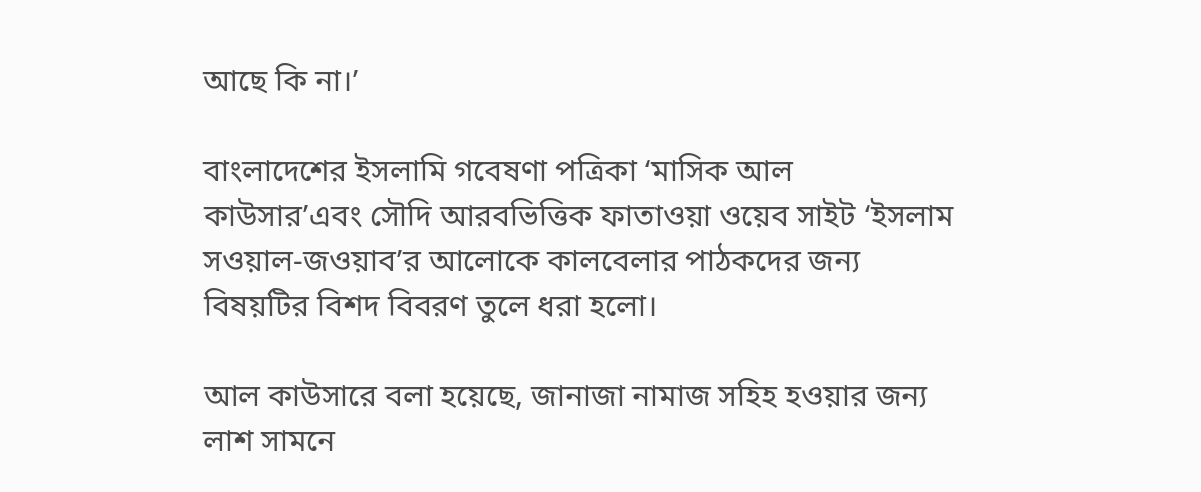আছে কি না।’

বাংলাদেশের ইসলামি গবেষণা পত্রিকা ‘মাসিক আল কাউসার’এবং সৌদি আরবভিত্তিক ফাতাওয়া ওয়েব সাইট ‘ইসলাম সওয়াল-জওয়াব’র আলোকে কালবেলার পাঠকদের জন্য বিষয়টির বিশদ বিবরণ তুলে ধরা হলো।

আল কাউসারে বলা হয়েছে, জানাজা নামাজ সহিহ হওয়ার জন্য লাশ সামনে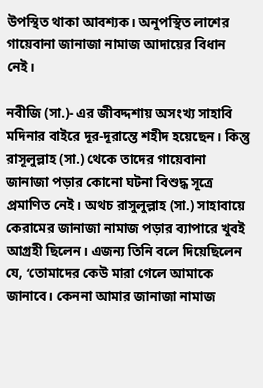উপস্থিত থাকা আবশ্যক। অনুপস্থিত লাশের গায়েবানা জানাজা নামাজ আদায়ের বিধান নেই।

নবীজি (সা.)- এর জীবদ্দশায় অসংখ্য সাহাবি মদিনার বাইরে দূর-দূরান্তে শহীদ হয়েছেন। কিন্তু রাসূলুল্লাহ (সা.) থেকে তাদের গায়েবানা জানাজা পড়ার কোনো ঘটনা বিশুদ্ধ সূত্রে প্রমাণিত নেই। অথচ রাসুলুল্লাহ (সা.) সাহাবায়ে কেরামের জানাজা নামাজ পড়ার ব্যাপারে খুবই আগ্রহী ছিলেন। এজন্য তিনি বলে দিয়েছিলেন যে, ‘তোমাদের কেউ মারা গেলে আমাকে জানাবে। কেননা আমার জানাজা নামাজ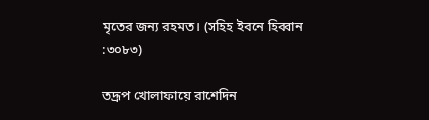মৃতের জন্য রহমত। (সহিহ ইবনে হিব্বান :৩০৮৩)

তদ্রূপ খোলাফায়ে রাশেদিন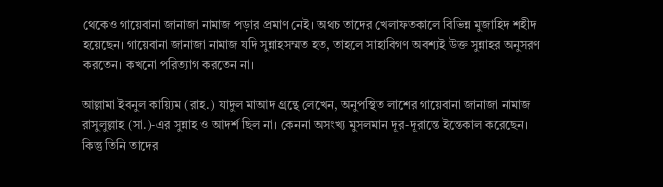থেকেও গায়েবানা জানাজা নামাজ পড়ার প্রমাণ নেই। অথচ তাদের খেলাফতকালে বিভিন্ন মুজাহিদ শহীদ হয়েছেন। গায়েবানা জানাজা নামাজ যদি সুন্নাহসম্মত হত, তাহলে সাহাবিগণ অবশ্যই উক্ত সুন্নাহর অনুসরণ করতেন। কখনো পরিত্যাগ করতেন না।

আল্লামা ইবনুল কায়্যিম (রাহ.) যাদুল মাআদ গ্র্রন্থে লেখেন, অনুপস্থিত লাশের গায়েবানা জানাজা নামাজ রাসুলুল্লাহ (সা.)-এর সুন্নাহ ও আদর্শ ছিল না। কেননা অসংখ্য মুসলমান দূর-দূরান্তে ইন্তেকাল করেছেন। কিন্তু তিনি তাদের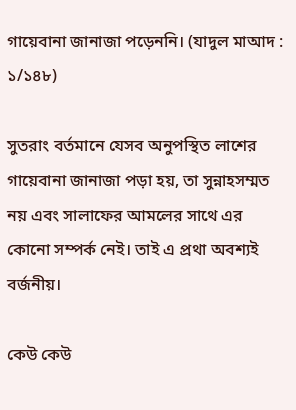গায়েবানা জানাজা পড়েননি। (যাদুল মাআদ : ১/১৪৮)

সুতরাং বর্তমানে যেসব অনুপস্থিত লাশের গায়েবানা জানাজা পড়া হয়, তা সুন্নাহসম্মত নয় এবং সালাফের আমলের সাথে এর কোনো সম্পর্ক নেই। তাই এ প্রথা অবশ্যই বর্জনীয়।

কেউ কেউ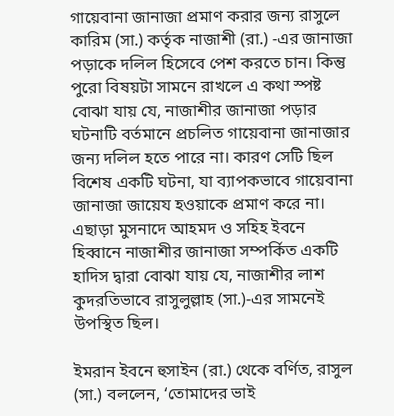গায়েবানা জানাজা প্রমাণ করার জন্য রাসুলে কারিম (সা.) কর্তৃক নাজাশী (রা.) -এর জানাজা পড়াকে দলিল হিসেবে পেশ করতে চান। কিন্তু পুরো বিষয়টা সামনে রাখলে এ কথা স্পষ্ট বোঝা যায় যে, নাজাশীর জানাজা পড়ার ঘটনাটি বর্তমানে প্রচলিত গায়েবানা জানাজার জন্য দলিল হতে পারে না। কারণ সেটি ছিল বিশেষ একটি ঘটনা, যা ব্যাপকভাবে গায়েবানা জানাজা জায়েয হওয়াকে প্রমাণ করে না। এছাড়া মুসনাদে আহমদ ও সহিহ ইবনে হিব্বানে নাজাশীর জানাজা সম্পর্কিত একটি হাদিস দ্বারা বোঝা যায় যে, নাজাশীর লাশ কুদরতিভাবে রাসুলুল্লাহ (সা.)-এর সামনেই উপস্থিত ছিল।

ইমরান ইবনে হুসাইন (রা.) থেকে বর্ণিত, রাসুল (সা.) বললেন, ‘তোমাদের ভাই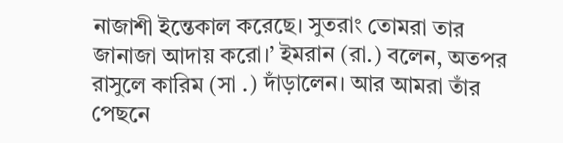নাজাশী ইন্তেকাল করেছে। সুতরাং তোমরা তার জানাজা আদায় করো।’ ইমরান (রা.) বলেন, অতপর রাসুলে কারিম (সা .) দাঁড়ালেন। আর আমরা তাঁর পেছনে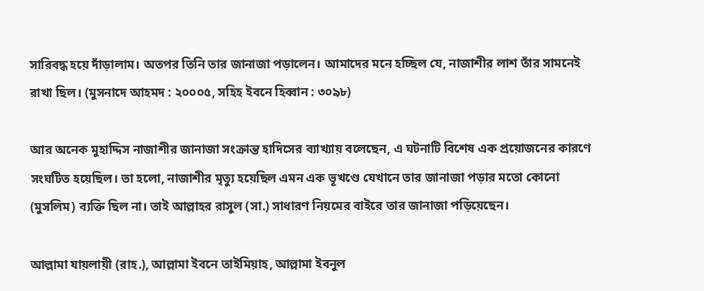সারিবদ্ধ হয়ে দাঁড়ালাম। অতপর তিনি তার জানাজা পড়ালেন। আমাদের মনে হচ্ছিল যে, নাজাশীর লাশ তাঁর সামনেই রাখা ছিল। (মুসনাদে আহমদ : ২০০০৫, সহিহ ইবনে হিব্বান : ৩০৯৮)

আর অনেক মুহাদ্দিস নাজাশীর জানাজা সংক্রান্ত হাদিসের ব্যাখ্যায় বলেছেন, এ ঘটনাটি বিশেষ এক প্রয়োজনের কারণে সংঘটিত হয়েছিল। তা হলো, নাজাশীর মৃত্যু হয়েছিল এমন এক ভূখণ্ডে যেখানে তার জানাজা পড়ার মতো কোনো (মুসলিম) ব্যক্তি ছিল না। তাই আল্লাহর রাসুল (সা.) সাধারণ নিয়মের বাইরে তার জানাজা পড়িয়েছেন।

আল্লামা যায়লায়ী (রাহ.), আল্লামা ইবনে তাইমিয়াহ, আল্লামা ইবনুল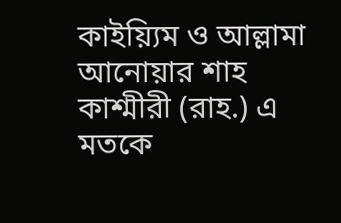কাইয়্যিম ও আল্লামা আনোয়ার শাহ কাশ্মীরী (রাহ.) এ মতকে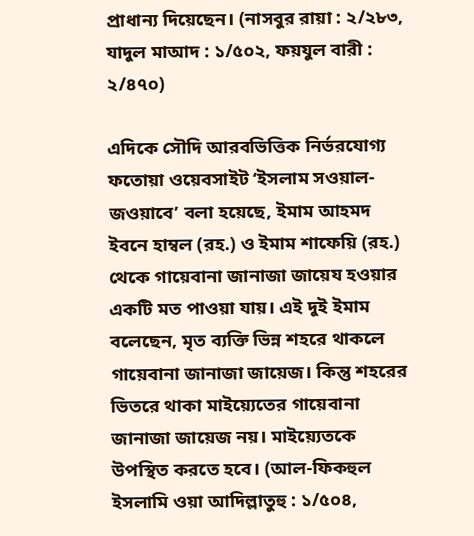প্রাধান্য দিয়েছেন। (নাসবুর রায়া : ২/২৮৩, যাদুল মাআদ : ১/৫০২, ফয়যুল বারী : ২/৪৭০)

এদিকে সৌদি আরবভিত্তিক নির্ভরযোগ্য ফতোয়া ওয়েবসাইট ‘ইসলাম সওয়াল-জওয়াবে’ বলা হয়েছে, ইমাম আহমদ ইবনে হাম্বল (রহ.) ও ইমাম শাফেয়ি (রহ.) থেকে গায়েবানা জানাজা জায়েয হওয়ার একটি মত পাওয়া যায়। এই দুই ইমাম বলেছেন, মৃত ব্যক্তি ভিন্ন শহরে থাকলে গায়েবানা জানাজা জায়েজ। কিন্তু শহরের ভিতরে থাকা মাইয়্যেতের গায়েবানা জানাজা জায়েজ নয়। মাইয়্যেতকে উপস্থিত করতে হবে। (আল-ফিকহুল ইসলামি ওয়া আদিল্লাতুহু : ১/৫০৪,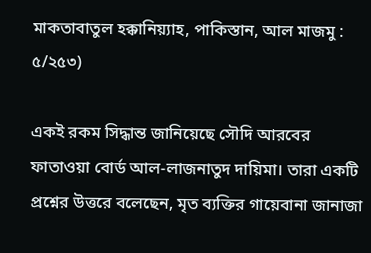মাকতাবাতুল হক্কানিয়্যাহ, পাকিস্তান, আল মাজমু : ৫/২৫৩)

একই রকম সিদ্ধান্ত জানিয়েছে সৌদি আরবের ফাতাওয়া বোর্ড আল-লাজনাতুদ দায়িমা। তারা একটি প্রশ্নের উত্তরে বলেছেন, মৃত ব্যক্তির গায়েবানা জানাজা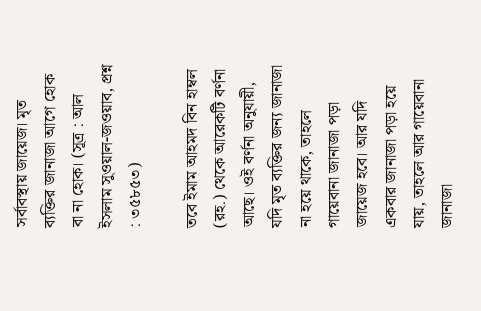সর্বাবস্থায় জায়েজ। মৃত ব্যক্তির জানাজা আগে হোক বা না হোক। (সূত্র : আল ইসলাম সুওয়াল-জওয়াব, প্রশ্ন : ৩৫৮৫৩)

তবে ইমাম আহমদ বিন হাম্বল (রহ.) থেকে আরেকটি বর্ণনা আছে। ওই বর্ণনা অনুযায়ী, যদি মৃত ব্যক্তির জন্য জানাজা না হয়ে থাকে, তাহলে গায়েবানা জানাজা পড়া জায়েজ হবে। আর যদি একবার জানাজা পড়া হয়ে যায়, তাহলে আর গায়েবানা জানাজা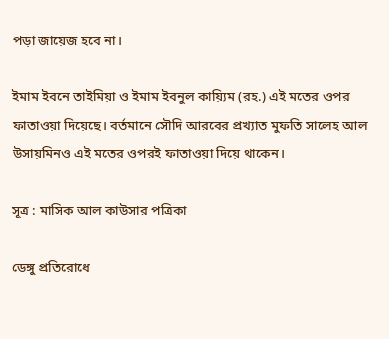পড়া জায়েজ হবে না।

ইমাম ইবনে তাইমিয়া ও ইমাম ইবনুল কায়্যিম (রহ.) এই মতের ওপর ফাতাওয়া দিয়েছে। বর্তমানে সৌদি আরবের প্রখ্যাত মুফতি সালেহ আল উসায়মিনও এই মতের ওপরই ফাতাওয়া দিয়ে থাকেন।

সূত্র : মাসিক আল কাউসার পত্রিকা

ডেঙ্গু প্রতিরোধে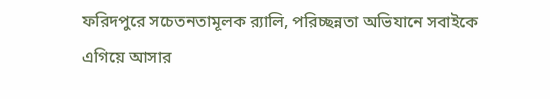ফরিদপুরে সচেতনতামূলক র‍্যালি, পরিচ্ছন্নতা অভিযানে সবাইকে এগিয়ে আসার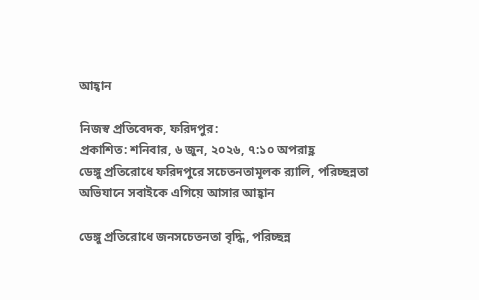আহ্বান

নিজস্ব প্রতিবেদক, ফরিদপুর:
প্রকাশিত: শনিবার, ৬ জুন, ২০২৬, ৭:১০ অপরাহ্ণ
ডেঙ্গু প্রতিরোধে ফরিদপুরে সচেতনতামূলক র‍্যালি, পরিচ্ছন্নতা অভিযানে সবাইকে এগিয়ে আসার আহ্বান

ডেঙ্গু প্রতিরোধে জনসচেতনতা বৃদ্ধি, পরিচ্ছন্ন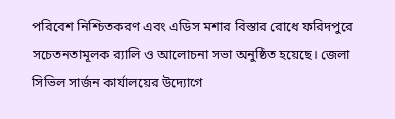পরিবেশ নিশ্চিতকরণ এবং এডিস মশার বিস্তার রোধে ফরিদপুরে সচেতনতামূলক র‍্যালি ও আলোচনা সভা অনুষ্ঠিত হয়েছে। জেলা সিভিল সার্জন কার্যালয়ের উদ্যোগে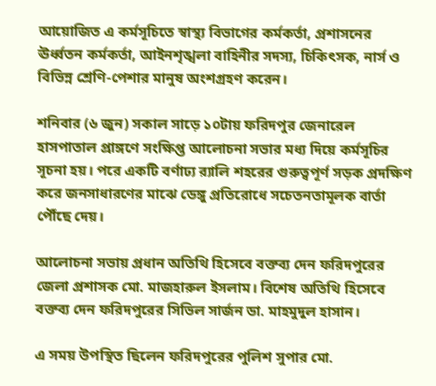আয়োজিত এ কর্মসূচিতে স্বাস্থ্য বিভাগের কর্মকর্তা, প্রশাসনের ঊর্ধ্বতন কর্মকর্তা, আইনশৃঙ্খলা বাহিনীর সদস্য, চিকিৎসক, নার্স ও বিভিন্ন শ্রেণি-পেশার মানুষ অংশগ্রহণ করেন।

শনিবার (৬ জুন) সকাল সাড়ে ১০টায় ফরিদপুর জেনারেল হাসপাতাল প্রাঙ্গণে সংক্ষিপ্ত আলোচনা সভার মধ্য দিয়ে কর্মসূচির সূচনা হয়। পরে একটি বর্ণাঢ্য র‍্যালি শহরের গুরুত্বপূর্ণ সড়ক প্রদক্ষিণ করে জনসাধারণের মাঝে ডেঙ্গু প্রতিরোধে সচেতনতামূলক বার্তা পৌঁছে দেয়।

আলোচনা সভায় প্রধান অতিথি হিসেবে বক্তব্য দেন ফরিদপুরের জেলা প্রশাসক মো. মাজহারুল ইসলাম। বিশেষ অতিথি হিসেবে বক্তব্য দেন ফরিদপুরের সিভিল সার্জন ডা. মাহমুদুল হাসান।

এ সময় উপস্থিত ছিলেন ফরিদপুরের পুলিশ সুপার মো.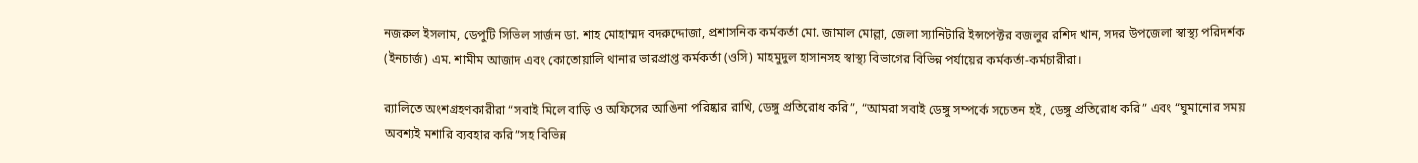নজরুল ইসলাম, ডেপুটি সিভিল সার্জন ডা. শাহ মোহাম্মদ বদরুদ্দোজা, প্রশাসনিক কর্মকর্তা মো. জামাল মোল্লা, জেলা স্যানিটারি ইন্সপেক্টর বজলুর রশিদ খান, সদর উপজেলা স্বাস্থ্য পরিদর্শক (ইনচার্জ) এম. শামীম আজাদ এবং কোতোয়ালি থানার ভারপ্রাপ্ত কর্মকর্তা (ওসি) মাহমুদুল হাসানসহ স্বাস্থ্য বিভাগের বিভিন্ন পর্যায়ের কর্মকর্তা-কর্মচারীরা।

র‍্যালিতে অংশগ্রহণকারীরা “সবাই মিলে বাড়ি ও অফিসের আঙিনা পরিষ্কার রাখি, ডেঙ্গু প্রতিরোধ করি”, “আমরা সবাই ডেঙ্গু সম্পর্কে সচেতন হই, ডেঙ্গু প্রতিরোধ করি” এবং “ঘুমানোর সময় অবশ্যই মশারি ব্যবহার করি”সহ বিভিন্ন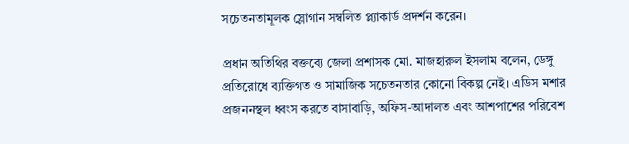সচেতনতামূলক স্লোগান সম্বলিত প্ল্যাকার্ড প্রদর্শন করেন।

প্রধান অতিথির বক্তব্যে জেলা প্রশাসক মো. মাজহারুল ইসলাম বলেন, ডেঙ্গু প্রতিরোধে ব্যক্তিগত ও সামাজিক সচেতনতার কোনো বিকল্প নেই। এডিস মশার প্রজননস্থল ধ্বংস করতে বাসাবাড়ি, অফিস-আদালত এবং আশপাশের পরিবেশ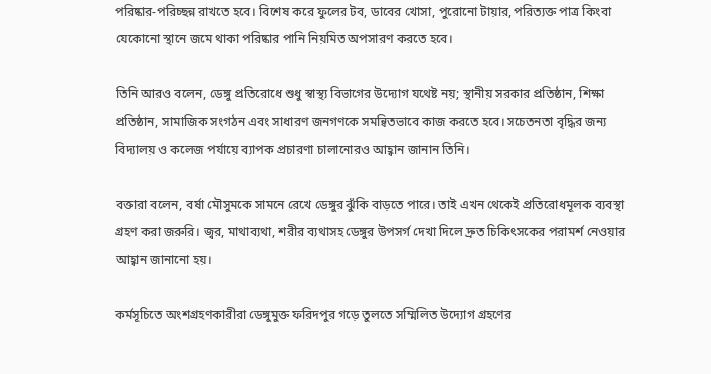পরিষ্কার-পরিচ্ছন্ন রাখতে হবে। বিশেষ করে ফুলের টব, ডাবের খোসা, পুরোনো টায়ার, পরিত্যক্ত পাত্র কিংবা যেকোনো স্থানে জমে থাকা পরিষ্কার পানি নিয়মিত অপসারণ করতে হবে।

তিনি আরও বলেন, ডেঙ্গু প্রতিরোধে শুধু স্বাস্থ্য বিভাগের উদ্যোগ যথেষ্ট নয়; স্থানীয় সরকার প্রতিষ্ঠান, শিক্ষা প্রতিষ্ঠান, সামাজিক সংগঠন এবং সাধারণ জনগণকে সমন্বিতভাবে কাজ করতে হবে। সচেতনতা বৃদ্ধির জন্য বিদ্যালয় ও কলেজ পর্যায়ে ব্যাপক প্রচারণা চালানোরও আহ্বান জানান তিনি।

বক্তারা বলেন, বর্ষা মৌসুমকে সামনে রেখে ডেঙ্গুর ঝুঁকি বাড়তে পারে। তাই এখন থেকেই প্রতিরোধমূলক ব্যবস্থা গ্রহণ করা জরুরি। জ্বর, মাথাব্যথা, শরীর ব্যথাসহ ডেঙ্গুর উপসর্গ দেখা দিলে দ্রুত চিকিৎসকের পরামর্শ নেওয়ার আহ্বান জানানো হয়।

কর্মসূচিতে অংশগ্রহণকারীরা ডেঙ্গুমুক্ত ফরিদপুর গড়ে তুলতে সম্মিলিত উদ্যোগ গ্রহণের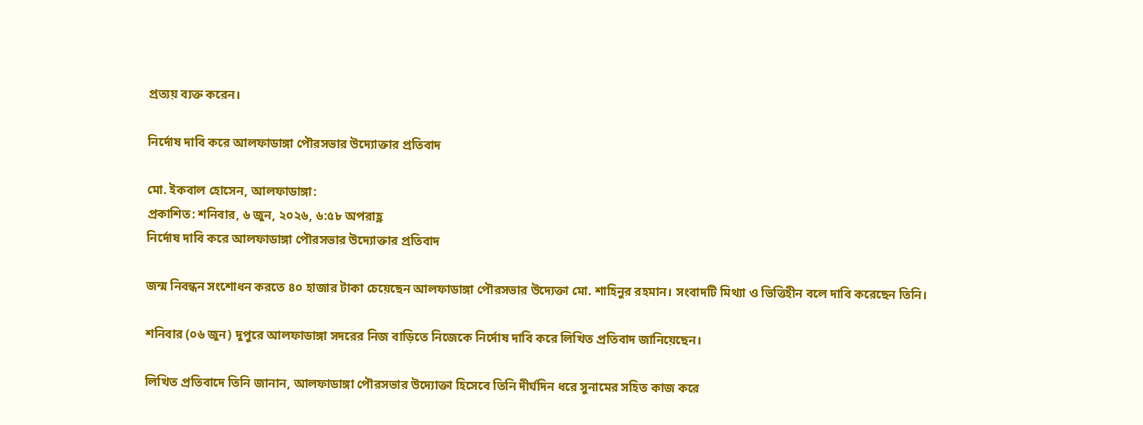প্রত্যয় ব্যক্ত করেন।

নির্দোষ দাবি করে আলফাডাঙ্গা পৌরসভার উদ্যোক্তার প্রতিবাদ

মো. ইকবাল হোসেন, আলফাডাঙ্গা:
প্রকাশিত: শনিবার, ৬ জুন, ২০২৬, ৬:৫৮ অপরাহ্ণ
নির্দোষ দাবি করে আলফাডাঙ্গা পৌরসভার উদ্যোক্তার প্রতিবাদ

জন্ম নিবন্ধন সংশোধন করতে ৪০ হাজার টাকা চেয়েছেন আলফাডাঙ্গা পৌরসভার উদ্যেক্তা মো. শাহিনুর রহমান। সংবাদটি মিথ্যা ও ভিত্তিহীন বলে দাবি করেছেন তিনি।

শনিবার (০৬ জুন) দুপুরে আলফাডাঙ্গা সদরের নিজ বাড়িতে নিজেকে নির্দোষ দাবি করে লিখিত প্রতিবাদ জানিয়েছেন।

লিখিত প্রতিবাদে তিনি জানান, আলফাডাঙ্গা পৌরসভার উদ্যোক্তা হিসেবে তিনি দীর্ঘদিন ধরে সুনামের সহিত কাজ করে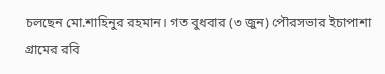চলছেন মো.শাহিনুর রহমান। গত বুধবার (৩ জুন) পৌরসভার ইচাপাশা গ্রামের রবি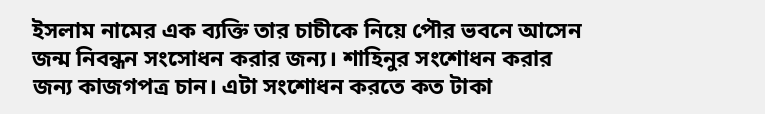ইসলাম নামের এক ব্যক্তি তার চাচীকে নিয়ে পৌর ভবনে আসেন জন্ম নিবন্ধন সংসোধন করার জন্য। শাহিনুর সংশোধন করার জন্য কাজগপত্র চান। এটা সংশোধন করতে কত টাকা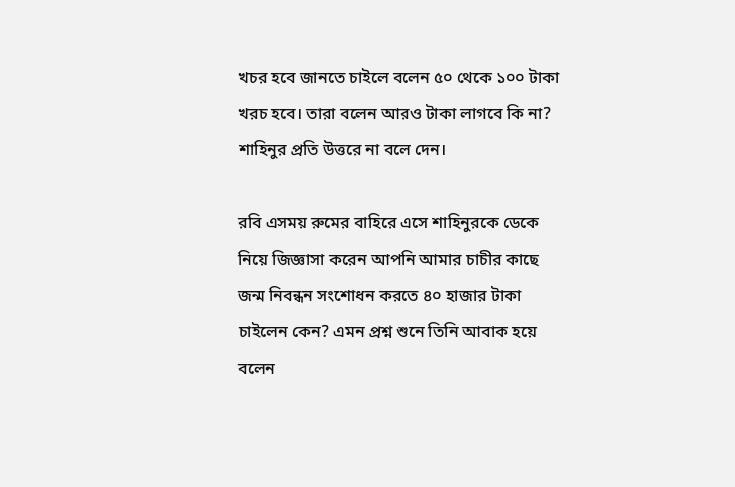খচর হবে জানতে চাইলে বলেন ৫০ থেকে ১০০ টাকা খরচ হবে। তারা বলেন আরও টাকা লাগবে কি না? শাহিনুর প্রতি উত্তরে না বলে দেন।

রবি এসময় রুমের বাহিরে এসে শাহিনুরকে ডেকে নিয়ে জিজ্ঞাসা করেন আপনি আমার চাচীর কাছে জন্ম নিবন্ধন সংশোধন করতে ৪০ হাজার টাকা চাইলেন কেন? এমন প্রশ্ন শুনে তিনি আবাক হয়ে বলেন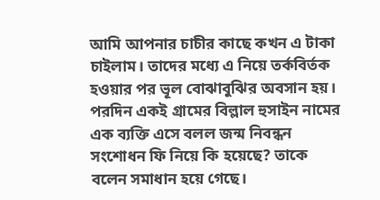আমি আপনার চাচীর কাছে কখন এ টাকা চাইলাম। তাদের মধ্যে এ নিয়ে তর্কবির্তক হওয়ার পর ভূল বোঝাবুঝির অবসান হয়। পরদিন একই গ্রামের বিল্লাল হুসাইন নামের এক ব্যক্তি এসে বলল জন্ম নিবন্ধন সংশোধন ফি নিয়ে কি হয়েছে? তাকে বলেন সমাধান হয়ে গেছে।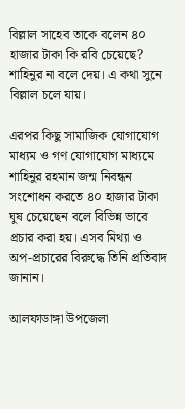বিল্লাল সাহেব তাকে বলেন ৪০ হাজার টাকা কি রবি চেয়েছে? শাহিনুর না বলে দেয়। এ কথা সুনে বিল্লাল চলে যায়।

এরপর কিছু সামাজিক যোগাযোগ মাধ্যম ও গণ যোগাযোগ মাধ্যমে শাহিনুর রহমান জন্ম নিবন্ধন সংশোধন করতে ৪০ হাজার টাকা ঘুষ চেয়েছেন বলে বিভিন্ন ভাবে প্রচার করা হয়। এসব মিথ্যা ও অপ-প্রচারের বিরুদ্ধে তিনি প্রতিবাদ জানান।

আলফাডাঙ্গা উপজেলা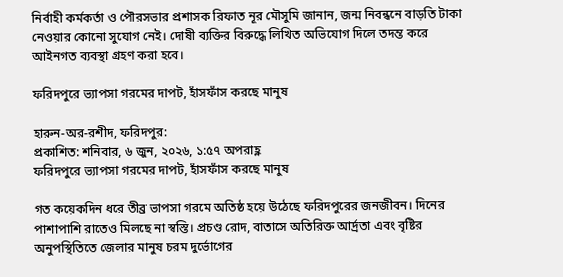নির্বাহী কর্মকর্তা ও পৌরসভার প্রশাসক রিফাত নূর মৌসুমি জানান, জন্ম নিবন্ধনে বাড়তি টাকা নেওয়ার কোনো সুযোগ নেই। দোষী ব্যক্তির বিরুদ্ধে লিখিত অভিযোগ দিলে তদন্ত করে আইনগত ব্যবস্থা গ্রহণ করা হবে।

ফরিদপুরে ভ্যাপসা গরমের দাপট, হাঁসফাঁস করছে মানুষ

হারুন-অর-রশীদ, ফরিদপুর:
প্রকাশিত: শনিবার, ৬ জুন, ২০২৬, ১:৫৭ অপরাহ্ণ
ফরিদপুরে ভ্যাপসা গরমের দাপট, হাঁসফাঁস করছে মানুষ

গত কয়েকদিন ধরে তীব্র ভাপসা গরমে অতিষ্ঠ হয়ে উঠেছে ফরিদপুরের জনজীবন। দিনের পাশাপাশি রাতেও মিলছে না স্বস্তি। প্রচণ্ড রোদ, বাতাসে অতিরিক্ত আর্দ্রতা এবং বৃষ্টির অনুপস্থিতিতে জেলার মানুষ চরম দুর্ভোগের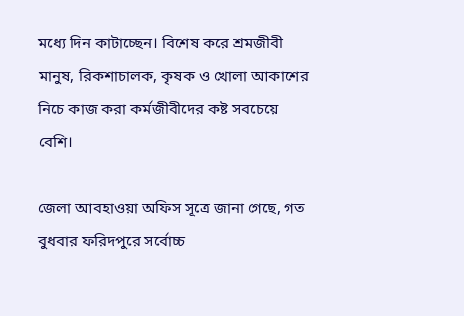মধ্যে দিন কাটাচ্ছেন। বিশেষ করে শ্রমজীবী মানুষ, রিকশাচালক, কৃষক ও খোলা আকাশের নিচে কাজ করা কর্মজীবীদের কষ্ট সবচেয়ে বেশি।

জেলা আবহাওয়া অফিস সূত্রে জানা গেছে, গত বুধবার ফরিদপুরে সর্বোচ্চ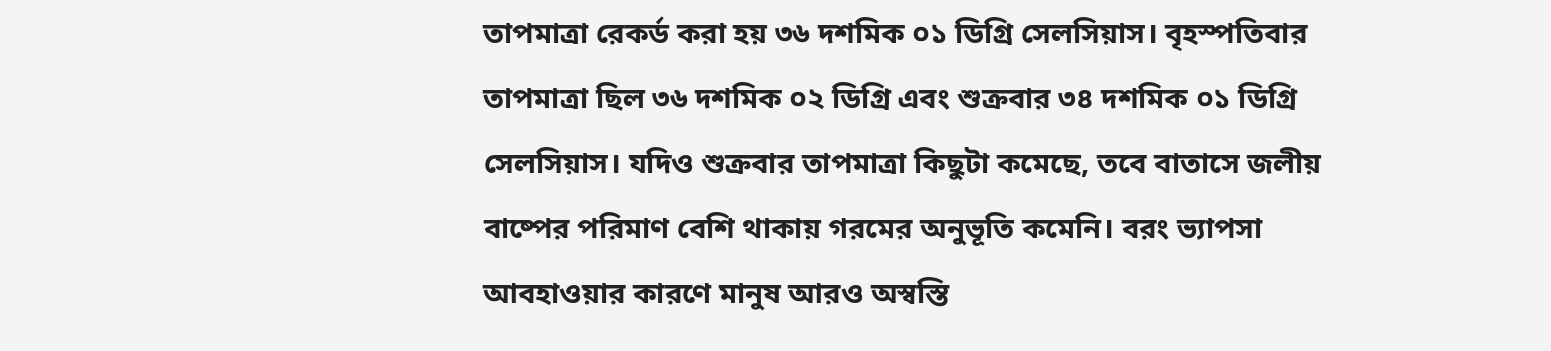তাপমাত্রা রেকর্ড করা হয় ৩৬ দশমিক ০১ ডিগ্রি সেলসিয়াস। বৃহস্পতিবার তাপমাত্রা ছিল ৩৬ দশমিক ০২ ডিগ্রি এবং শুক্রবার ৩৪ দশমিক ০১ ডিগ্রি সেলসিয়াস। যদিও শুক্রবার তাপমাত্রা কিছুটা কমেছে, তবে বাতাসে জলীয় বাষ্পের পরিমাণ বেশি থাকায় গরমের অনুভূতি কমেনি। বরং ভ্যাপসা আবহাওয়ার কারণে মানুষ আরও অস্বস্তি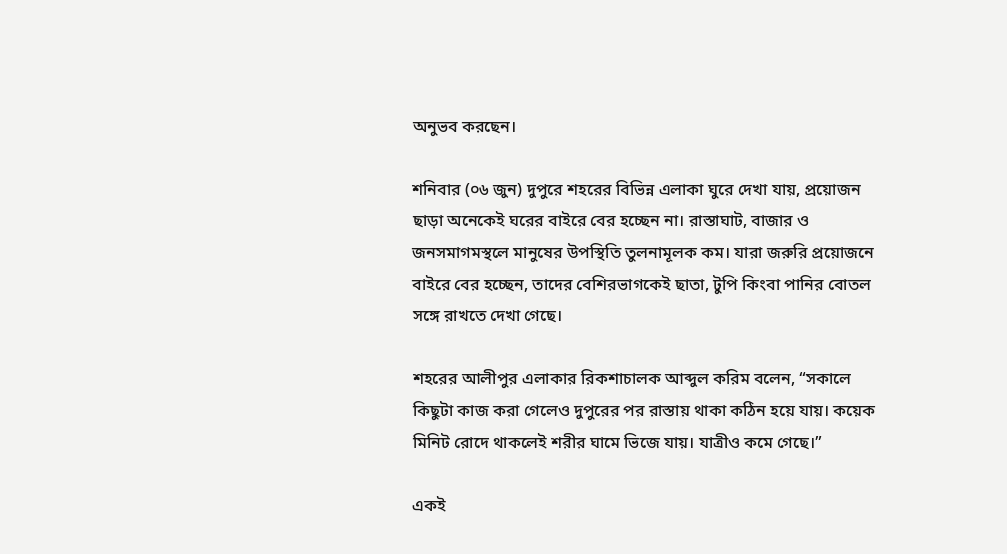অনুভব করছেন।

শনিবার (০৬ জুন) দুপুরে শহরের বিভিন্ন এলাকা ঘুরে দেখা যায়, প্রয়োজন ছাড়া অনেকেই ঘরের বাইরে বের হচ্ছেন না। রাস্তাঘাট, বাজার ও জনসমাগমস্থলে মানুষের উপস্থিতি তুলনামূলক কম। যারা জরুরি প্রয়োজনে বাইরে বের হচ্ছেন, তাদের বেশিরভাগকেই ছাতা, টুপি কিংবা পানির বোতল সঙ্গে রাখতে দেখা গেছে।

শহরের আলীপুর এলাকার রিকশাচালক আব্দুল করিম বলেন, “সকালে কিছুটা কাজ করা গেলেও দুপুরের পর রাস্তায় থাকা কঠিন হয়ে যায়। কয়েক মিনিট রোদে থাকলেই শরীর ঘামে ভিজে যায়। যাত্রীও কমে গেছে।”

একই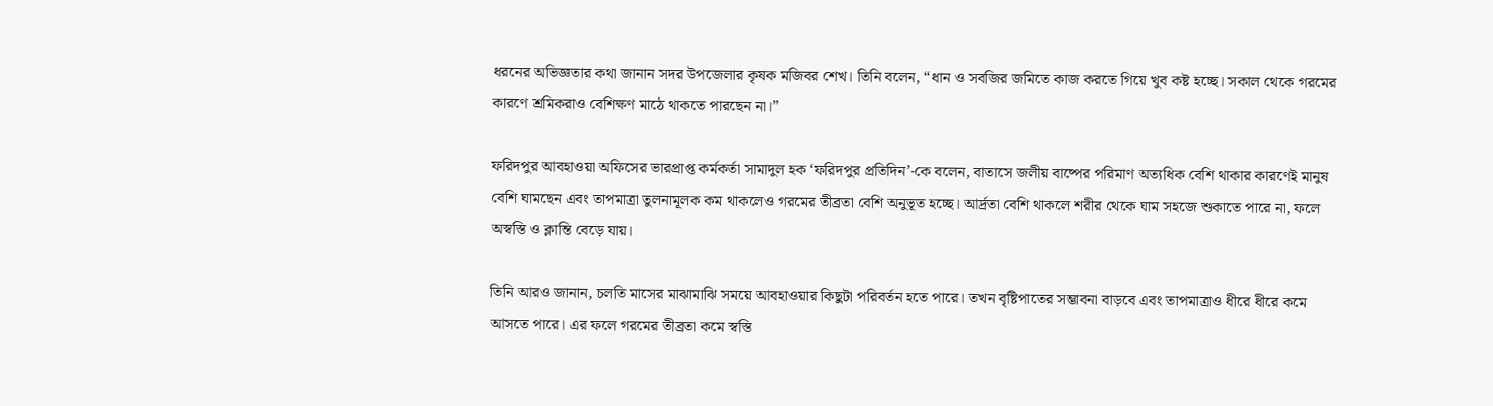ধরনের অভিজ্ঞতার কথা জানান সদর উপজেলার কৃষক মজিবর শেখ। তিনি বলেন, “ধান ও সবজির জমিতে কাজ করতে গিয়ে খুব কষ্ট হচ্ছে। সকাল থেকে গরমের কারণে শ্রমিকরাও বেশিক্ষণ মাঠে থাকতে পারছেন না।”

ফরিদপুর আবহাওয়া অফিসের ভারপ্রাপ্ত কর্মকর্তা সামাদুল হক ‘ফরিদপুর প্রতিদিন’-কে বলেন, বাতাসে জলীয় বাষ্পের পরিমাণ অত্যধিক বেশি থাকার কারণেই মানুষ বেশি ঘামছেন এবং তাপমাত্রা তুলনামূলক কম থাকলেও গরমের তীব্রতা বেশি অনুভূত হচ্ছে। আর্দ্রতা বেশি থাকলে শরীর থেকে ঘাম সহজে শুকাতে পারে না, ফলে অস্বস্তি ও ক্লান্তি বেড়ে যায়।

তিনি আরও জানান, চলতি মাসের মাঝামাঝি সময়ে আবহাওয়ার কিছুটা পরিবর্তন হতে পারে। তখন বৃষ্টিপাতের সম্ভাবনা বাড়বে এবং তাপমাত্রাও ধীরে ধীরে কমে আসতে পারে। এর ফলে গরমের তীব্রতা কমে স্বস্তি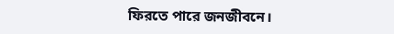ফিরতে পারে জনজীবনে।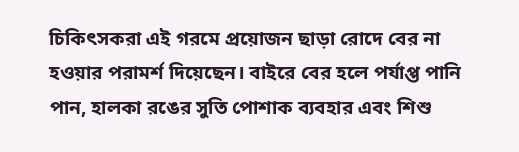চিকিৎসকরা এই গরমে প্রয়োজন ছাড়া রোদে বের না হওয়ার পরামর্শ দিয়েছেন। বাইরে বের হলে পর্যাপ্ত পানি পান, হালকা রঙের সুতি পোশাক ব্যবহার এবং শিশু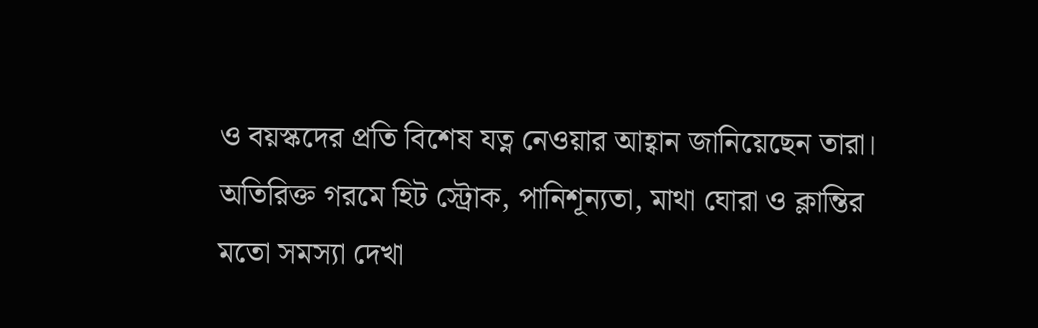ও বয়স্কদের প্রতি বিশেষ যত্ন নেওয়ার আহ্বান জানিয়েছেন তারা। অতিরিক্ত গরমে হিট স্ট্রোক, পানিশূন্যতা, মাথা ঘোরা ও ক্লান্তির মতো সমস্যা দেখা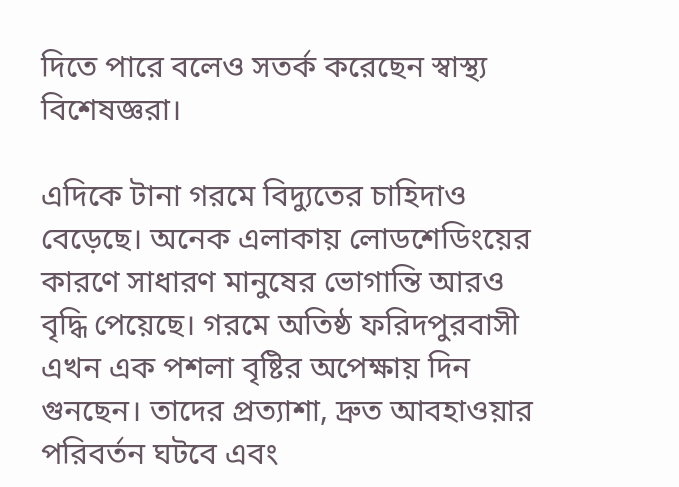দিতে পারে বলেও সতর্ক করেছেন স্বাস্থ্য বিশেষজ্ঞরা।

এদিকে টানা গরমে বিদ্যুতের চাহিদাও বেড়েছে। অনেক এলাকায় লোডশেডিংয়ের কারণে সাধারণ মানুষের ভোগান্তি আরও বৃদ্ধি পেয়েছে। গরমে অতিষ্ঠ ফরিদপুরবাসী এখন এক পশলা বৃষ্টির অপেক্ষায় দিন গুনছেন। তাদের প্রত্যাশা, দ্রুত আবহাওয়ার পরিবর্তন ঘটবে এবং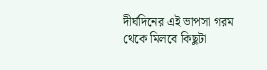দীর্ঘদিনের এই ভাপসা গরম থেকে মিলবে কিছুটা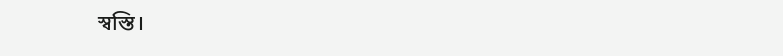স্বস্তি।